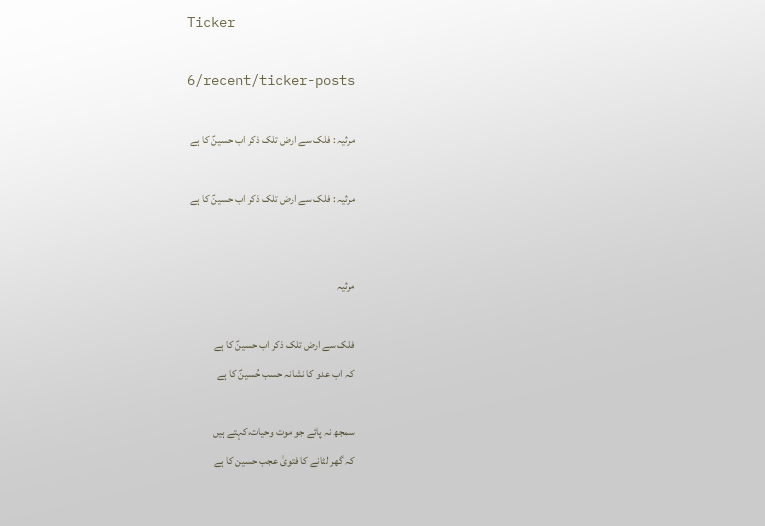Ticker

6/recent/ticker-posts

مرثیہ : فلک سے ارض تلک ذکر اب حسینؑ کا ہے

مرثیہ : فلک سے ارض تلک ذکر اب حسینؑ کا ہے


مرثیہ

فلک سے ارض تلک ذکر اب حسینؑ کا ہے
کہ اب عدو کا نشانہ حسب حُسینؑ کا ہے

سمجھ نہ پائے جو موت وحیات،کہتے ہیں
کہ گھر لٹانے کا فتویٰ عجب حسین کا ہے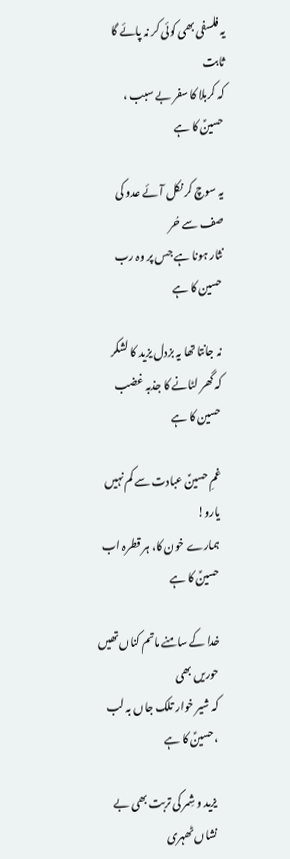یہ فلسفی بھی کوئی کر نہ پائے گا ثابت
کہ کربلا کا سفر بے سبب ، حسینؑ کا ہے

یہ سوچ کر نکل آئے عدو کی صف سے حُر
نثار ہونا ہے جس پر وہ رب حسین کا ہے

نہ جانتا تھا یہ بزدل یزید کا لشکر
کہ گھر لٹانے کا جذبہ غضب حسین کا ہے

غم‌ِ‌ حسینؑ عبادت سے کم نہیں یارو!
ہمارے خون کا، ہر قطرہ اب حسینؑ کا ہے

خدا کے سامنے ماتم کناں تھیں حوریں بھی
کہ شیر خوار تلک جاں بہ لب ،حسینؑ کا ہے

یزید و شِمر کی تربت بھی بے نشاں ٹھہری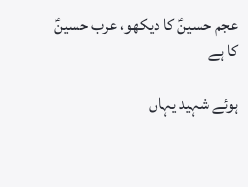عجم حسینؑ کا دیکھو، عرب حسینؑ کا ہے

ہوئے شہید یہاں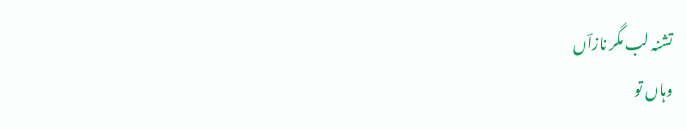تشنہ لب مگر نازاؔں
وہاں تو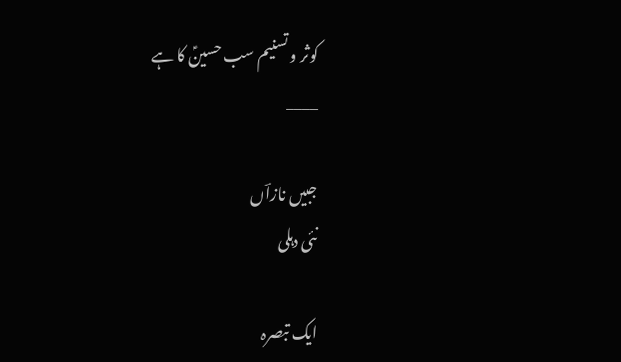کوثر و تسنیم سب حسینؑ کا ہے
____

جبیں نازاؔں
نئی دہلی

ایک تبصرہ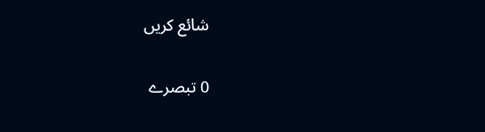شائع کریں

0 تبصرے